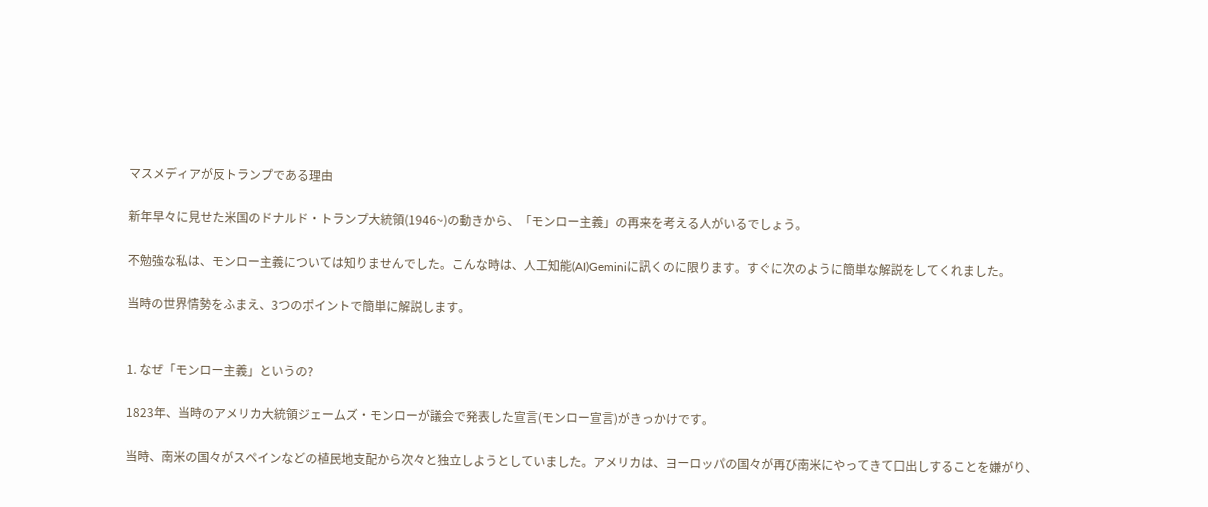マスメディアが反トランプである理由

新年早々に見せた米国のドナルド・トランプ大統領(1946~)の動きから、「モンロー主義」の再来を考える人がいるでしょう。

不勉強な私は、モンロー主義については知りませんでした。こんな時は、人工知能(AI)Geminiに訊くのに限ります。すぐに次のように簡単な解説をしてくれました。

当時の世界情勢をふまえ、3つのポイントで簡単に解説します。


1. なぜ「モンロー主義」というの?

1823年、当時のアメリカ大統領ジェームズ・モンローが議会で発表した宣言(モンロー宣言)がきっかけです。

当時、南米の国々がスペインなどの植民地支配から次々と独立しようとしていました。アメリカは、ヨーロッパの国々が再び南米にやってきて口出しすることを嫌がり、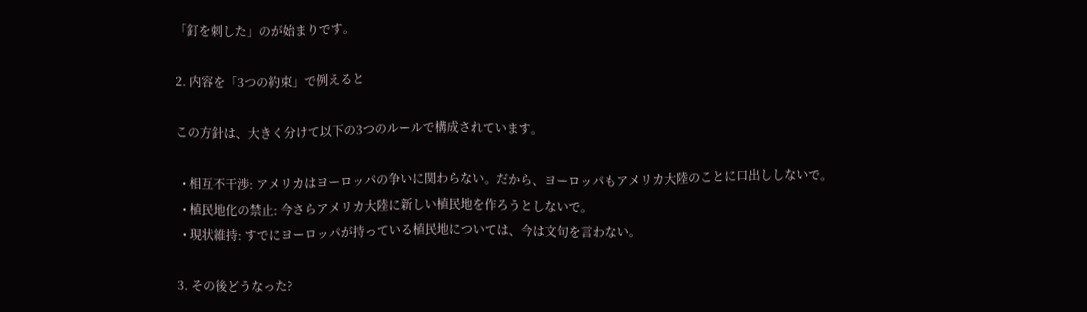「釘を刺した」のが始まりです。

2. 内容を「3つの約束」で例えると

この方針は、大きく分けて以下の3つのルールで構成されています。

  • 相互不干渉: アメリカはヨーロッパの争いに関わらない。だから、ヨーロッパもアメリカ大陸のことに口出ししないで。
  • 植民地化の禁止: 今さらアメリカ大陸に新しい植民地を作ろうとしないで。
  • 現状維持: すでにヨーロッパが持っている植民地については、今は文句を言わない。

3. その後どうなった?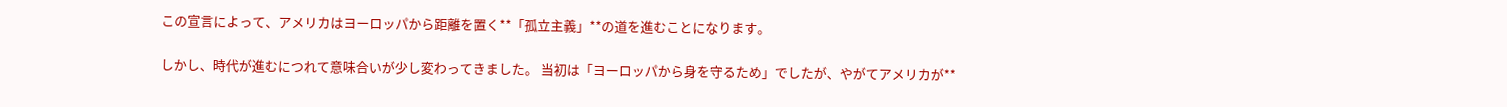この宣言によって、アメリカはヨーロッパから距離を置く**「孤立主義」**の道を進むことになります。

しかし、時代が進むにつれて意味合いが少し変わってきました。 当初は「ヨーロッパから身を守るため」でしたが、やがてアメリカが**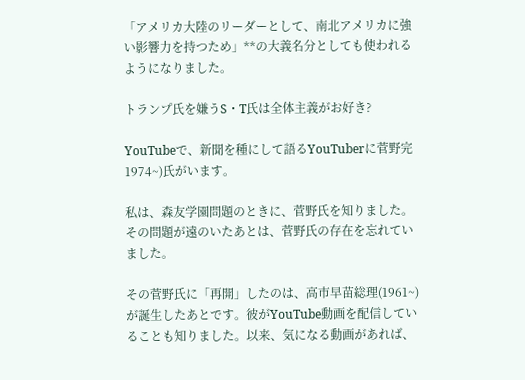「アメリカ大陸のリーダーとして、南北アメリカに強い影響力を持つため」**の大義名分としても使われるようになりました。

トランプ氏を嫌うS・T氏は全体主義がお好き?

YouTubeで、新聞を種にして語るYouTuberに菅野完1974~)氏がいます。

私は、森友学園問題のときに、菅野氏を知りました。その問題が遠のいたあとは、菅野氏の存在を忘れていました。

その菅野氏に「再開」したのは、高市早苗総理(1961~)が誕生したあとです。彼がYouTube動画を配信していることも知りました。以来、気になる動画があれば、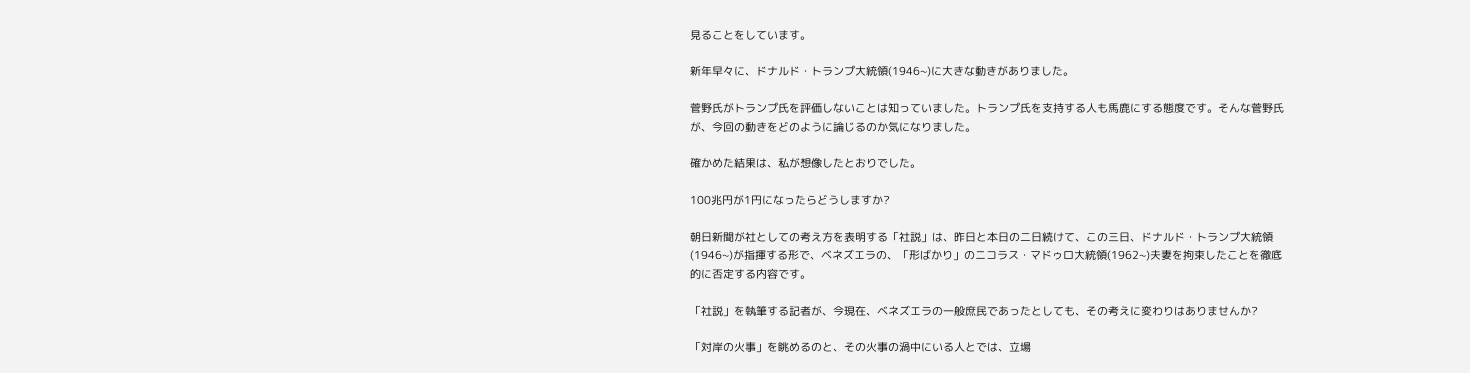見ることをしています。

新年早々に、ドナルド・トランプ大統領(1946~)に大きな動きがありました。

菅野氏がトランプ氏を評価しないことは知っていました。トランプ氏を支持する人も馬鹿にする態度です。そんな菅野氏が、今回の動きをどのように論じるのか気になりました。

確かめた結果は、私が想像したとおりでした。

100兆円が1円になったらどうしますか?

朝日新聞が社としての考え方を表明する「社説」は、昨日と本日の二日続けて、この三日、ドナルド・トランプ大統領(1946~)が指揮する形で、ベネズエラの、「形ばかり」のニコラス・マドゥロ大統領(1962~)夫妻を拘束したことを徹底的に否定する内容です。

「社説」を執筆する記者が、今現在、ベネズエラの一般庶民であったとしても、その考えに変わりはありませんか?

「対岸の火事」を眺めるのと、その火事の渦中にいる人とでは、立場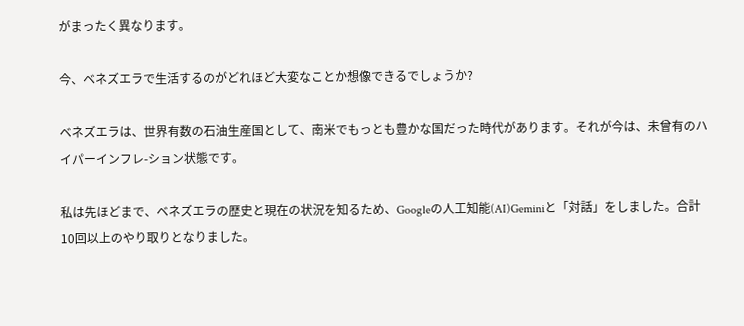がまったく異なります。

今、ベネズエラで生活するのがどれほど大変なことか想像できるでしょうか?

ベネズエラは、世界有数の石油生産国として、南米でもっとも豊かな国だった時代があります。それが今は、未曾有のハイパーインフレ-ション状態です。

私は先ほどまで、ベネズエラの歴史と現在の状況を知るため、Googleの人工知能(AI)Geminiと「対話」をしました。合計10回以上のやり取りとなりました。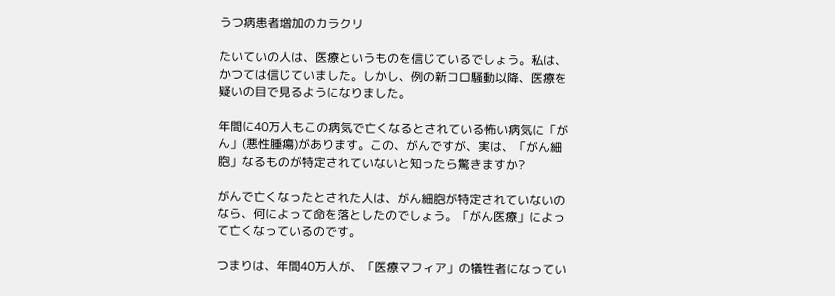うつ病患者増加のカラクリ

たいていの人は、医療というものを信じているでしょう。私は、かつては信じていました。しかし、例の新コロ騒動以降、医療を疑いの目で見るようになりました。

年間に40万人もこの病気で亡くなるとされている怖い病気に「がん」(悪性腫瘍)があります。この、がんですが、実は、「がん細胞」なるものが特定されていないと知ったら驚きますか?

がんで亡くなったとされた人は、がん細胞が特定されていないのなら、何によって命を落としたのでしょう。「がん医療」によって亡くなっているのです。

つまりは、年間40万人が、「医療マフィア」の犠牲者になってい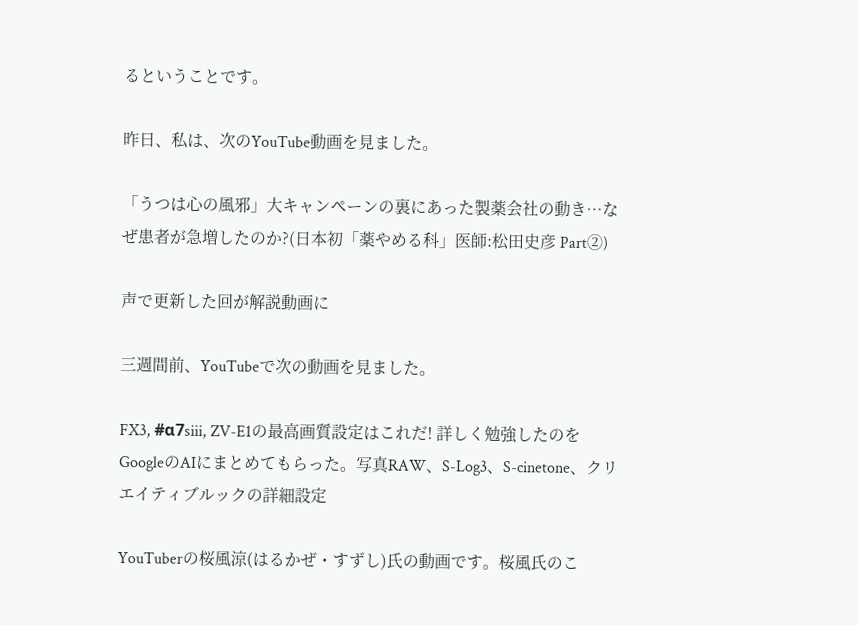るということです。

昨日、私は、次のYouTube動画を見ました。

「うつは心の風邪」大キャンペーンの裏にあった製薬会社の動き…なぜ患者が急増したのか?(日本初「薬やめる科」医師:松田史彦 Part②)

声で更新した回が解説動画に

三週間前、YouTubeで次の動画を見ました。

FX3, #α7siii, ZV-E1の最高画質設定はこれだ! 詳しく勉強したのをGoogleのAIにまとめてもらった。写真RAW、S-Log3、S-cinetone、クリエイティブルックの詳細設定

YouTuberの桜風涼(はるかぜ・すずし)氏の動画です。桜風氏のこ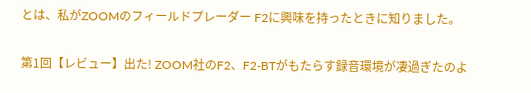とは、私がZOOMのフィールドプレーダー F2に興味を持ったときに知りました。

第1回【レビュー】出た! ZOOM社のF2、F2-BTがもたらす録音環境が凄過ぎたのよ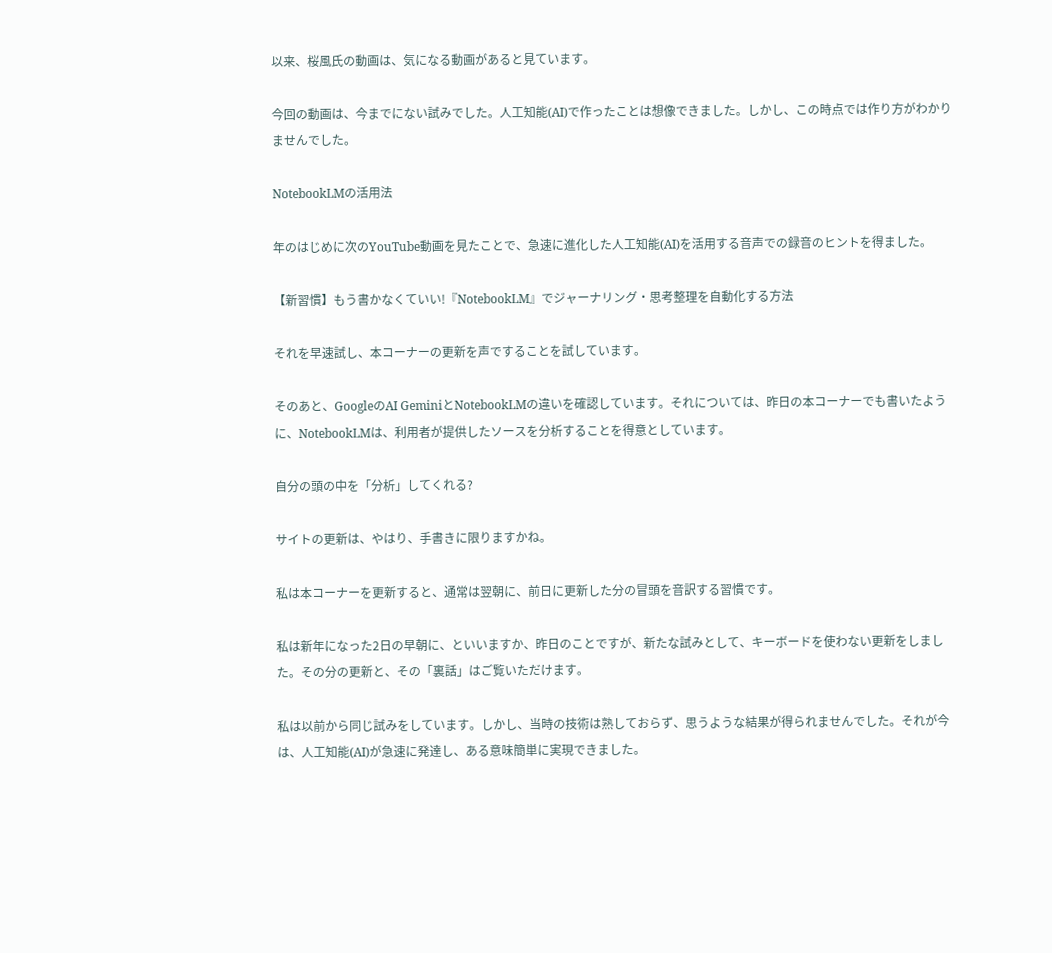以来、桜風氏の動画は、気になる動画があると見ています。

今回の動画は、今までにない試みでした。人工知能(AI)で作ったことは想像できました。しかし、この時点では作り方がわかりませんでした。

NotebookLMの活用法

年のはじめに次のYouTube動画を見たことで、急速に進化した人工知能(AI)を活用する音声での録音のヒントを得ました。

【新習慣】もう書かなくていい!『NotebookLM』でジャーナリング・思考整理を自動化する方法

それを早速試し、本コーナーの更新を声ですることを試しています。

そのあと、GoogleのAI GeminiとNotebookLMの違いを確認しています。それについては、昨日の本コーナーでも書いたように、NotebookLMは、利用者が提供したソースを分析することを得意としています。

自分の頭の中を「分析」してくれる?

サイトの更新は、やはり、手書きに限りますかね。

私は本コーナーを更新すると、通常は翌朝に、前日に更新した分の冒頭を音訳する習慣です。

私は新年になった2日の早朝に、といいますか、昨日のことですが、新たな試みとして、キーボードを使わない更新をしました。その分の更新と、その「裏話」はご覧いただけます。

私は以前から同じ試みをしています。しかし、当時の技術は熟しておらず、思うような結果が得られませんでした。それが今は、人工知能(AI)が急速に発達し、ある意味簡単に実現できました。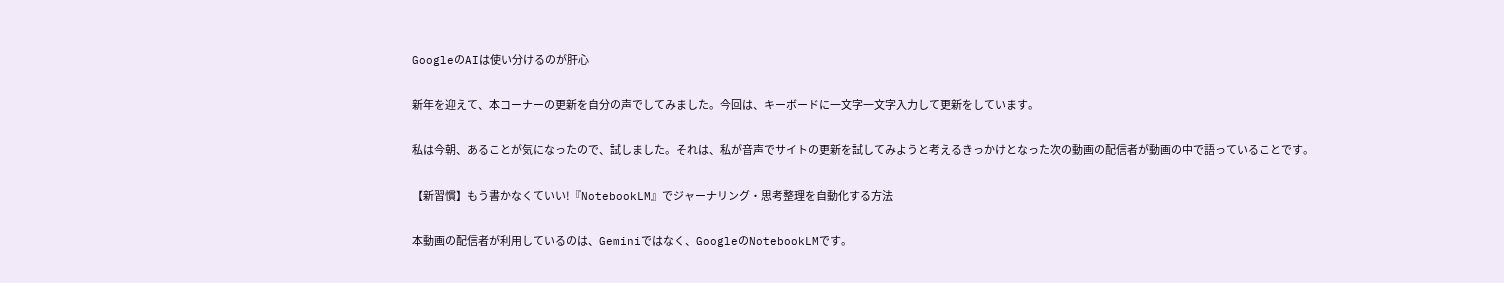GoogleのAIは使い分けるのが肝心

新年を迎えて、本コーナーの更新を自分の声でしてみました。今回は、キーボードに一文字一文字入力して更新をしています。

私は今朝、あることが気になったので、試しました。それは、私が音声でサイトの更新を試してみようと考えるきっかけとなった次の動画の配信者が動画の中で語っていることです。

【新習慣】もう書かなくていい!『NotebookLM』でジャーナリング・思考整理を自動化する方法

本動画の配信者が利用しているのは、Geminiではなく、GoogleのNotebookLMです。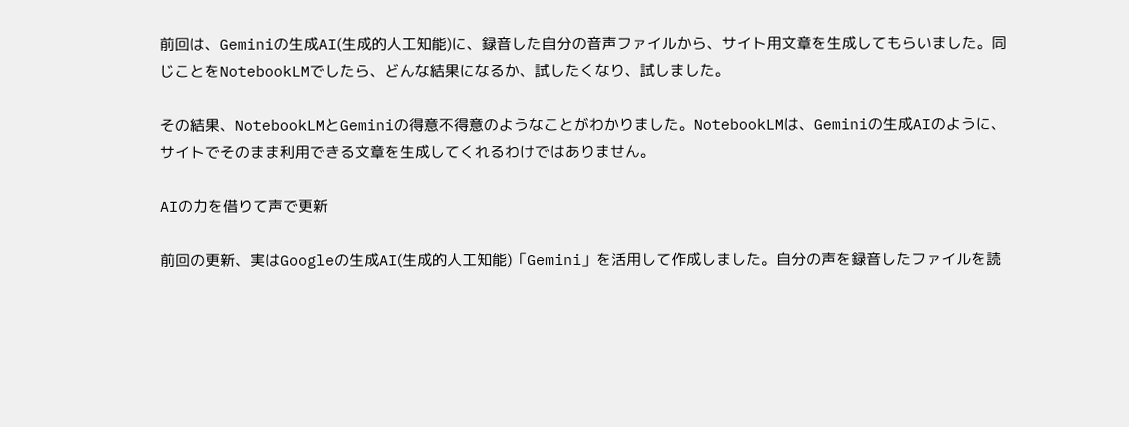前回は、Geminiの生成AI(生成的人工知能)に、録音した自分の音声ファイルから、サイト用文章を生成してもらいました。同じことをNotebookLMでしたら、どんな結果になるか、試したくなり、試しました。

その結果、NotebookLMとGeminiの得意不得意のようなことがわかりました。NotebookLMは、Geminiの生成AIのように、サイトでそのまま利用できる文章を生成してくれるわけではありません。

AIの力を借りて声で更新

前回の更新、実はGoogleの生成AI(生成的人工知能)「Gemini」を活用して作成しました。自分の声を録音したファイルを読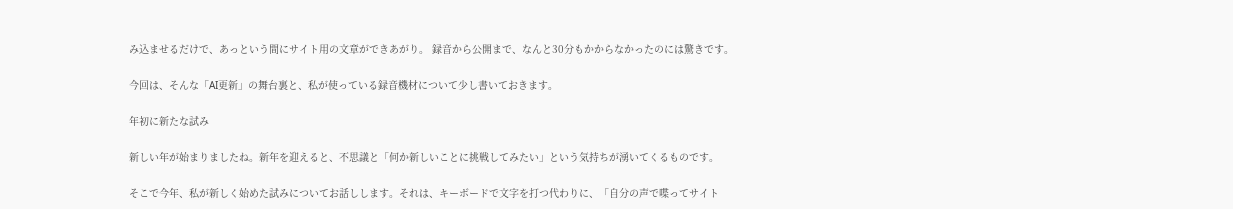み込ませるだけで、あっという間にサイト用の文章ができあがり。 録音から公開まで、なんと30分もかからなかったのには驚きです。

今回は、そんな「AI更新」の舞台裏と、私が使っている録音機材について少し書いておきます。

年初に新たな試み

新しい年が始まりましたね。新年を迎えると、不思議と「何か新しいことに挑戦してみたい」という気持ちが湧いてくるものです。

そこで今年、私が新しく始めた試みについてお話しします。それは、キーボードで文字を打つ代わりに、「自分の声で喋ってサイト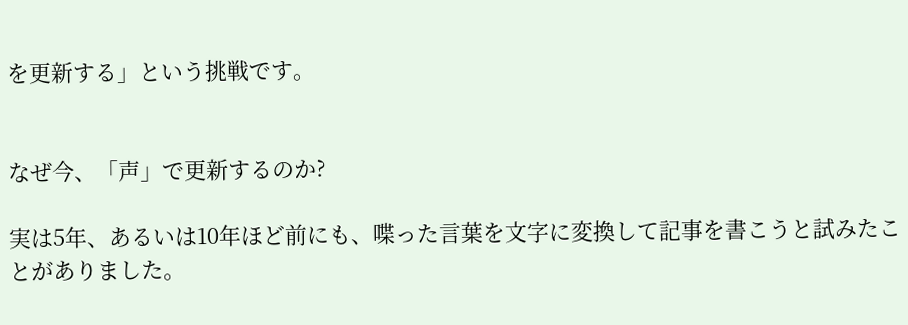を更新する」という挑戦です。


なぜ今、「声」で更新するのか?

実は5年、あるいは10年ほど前にも、喋った言葉を文字に変換して記事を書こうと試みたことがありました。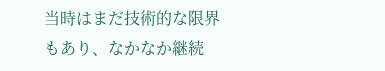当時はまだ技術的な限界もあり、なかなか継続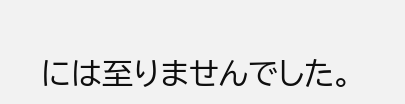には至りませんでした。